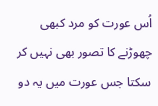اُس عورت کو مرد کبھی چھوڑنے کا تصور بھی نہیں کر سکتا جس عورت میں یہ دو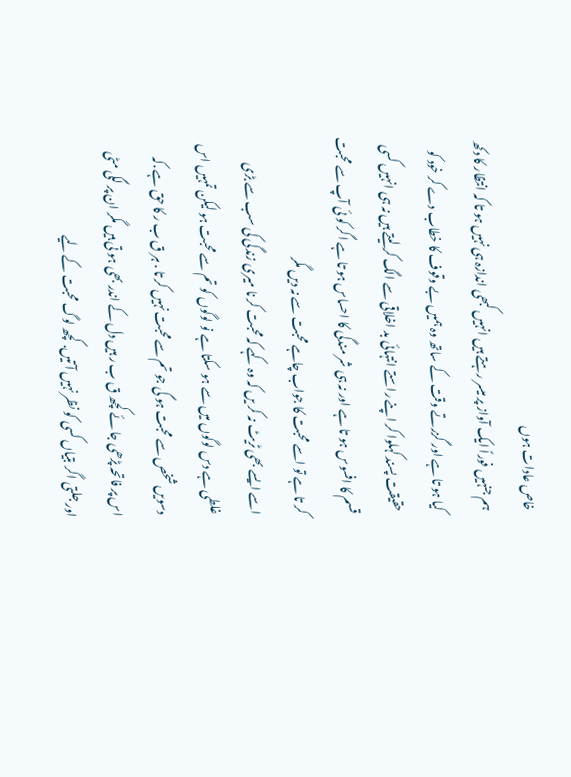خاص عادات ہوں
ہم جنہیں فوراً ایک آواز پر میسر رہتے ہیں انہیں کبھی اندازہ ہی نہیں ہو تا کہ انتظار کا دکھ کیا ہو تا ہے اور گزرتے وقت کے ساتھ وہ ہمیں بے وقوف کا خطاب دے کر خود کو حقیقت پسند کہلوا کر اپنے راستے انتہائی بد اخلاقی سے الگ کر لیتے ہیں نہ ہی انہیں کسی قسم کا افسوس ہو تا ہے اور نہ ہی شر مندگی کا احساس ہو تا ہے اگر کو ئی آپ سے محبت کر تا ہے تو اسے محبت کا جواب چاہے محبت سے نہ دیں مگر
اسے ایسے بھی ٹریٹ نہ کر یں کہ وہ کہے کہ محبت کر نا میری زندگی کی سب سے بڑی غلطی ہے دس لوگوں میں سے ہو سکتا ہے نو لوگوں کو تم سے محبت ہو لیکن تمہیں اس دسویں شخص سے محبت ہو گی جو تم سے محبت نہیں کر تا . ہر ق ب ر کا حق ہے .کہ اس پر فاتحہ پڑھی جا ئے کچھ ق ب ر ہیں دل کے اندر بھی ہو تی ہیں مگر ان پر لگی مٹی اور جلتی اگر بتیاں کسی کو نظر نہیں آ تیں. کچھ لوگ محبت کے لیے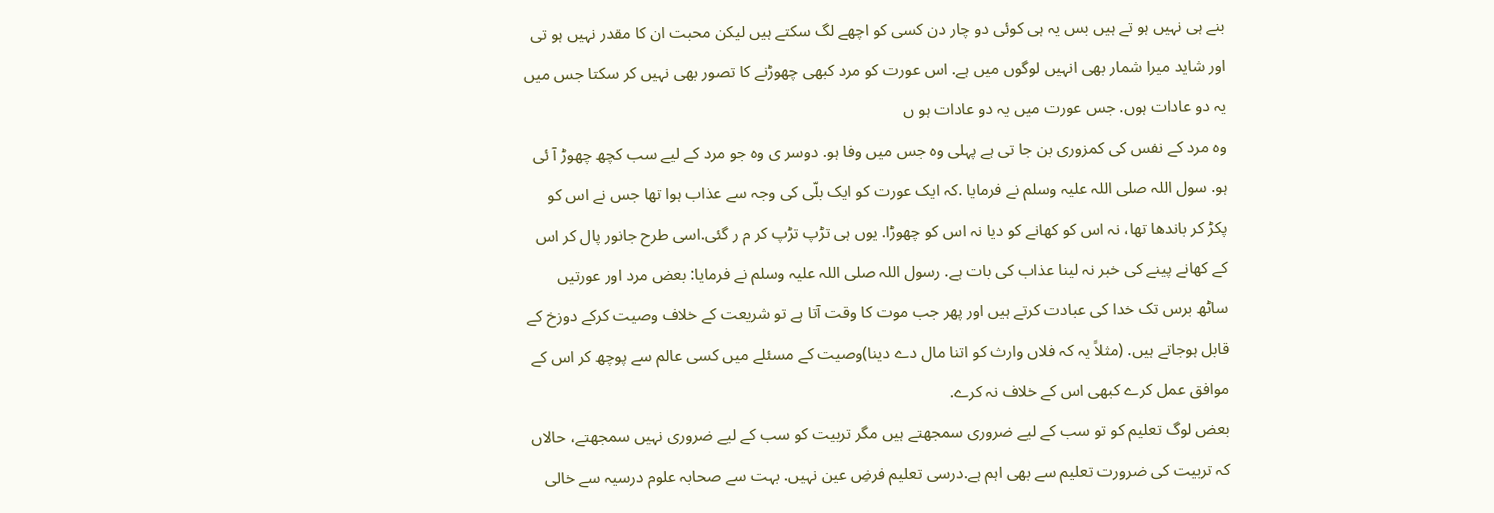بنے ہی نہیں ہو تے ہیں بس یہ ہی کوئی دو چار دن کسی کو اچھے لگ سکتے ہیں لیکن محبت ان کا مقدر نہیں ہو تی اور شاید میرا شمار بھی انہیں لوگوں میں ہے. اس عورت کو مرد کبھی چھوڑنے کا تصور بھی نہیں کر سکتا جس میں یہ دو عادات ہوں. جس عورت میں یہ دو عادات ہو ں
وہ مرد کے نفس کی کمزوری بن جا تی ہے پہلی وہ جس میں وفا ہو. دوسر ی وہ جو مرد کے لیے سب کچھ چھوڑ آ ئی ہو. سول اللہ صلی اللہ علیہ وسلم نے فرمایا .کہ ایک عورت کو ایک بلّی کی وجہ سے عذاب ہوا تھا جس نے اس کو پکڑ کر باندھا تھا، نہ اس کو کھانے کو دیا نہ اس کو چھوڑا. یوں ہی تڑپ تڑپ کر م ر گئی.اسی طرح جانور پال کر اس کے کھانے پینے کی خبر نہ لینا عذاب کی بات ہے. رسول اللہ صلی اللہ علیہ وسلم نے فرمایا: بعض مرد اور عورتیں ساٹھ برس تک خدا کی عبادت کرتے ہیں اور پھر جب موت کا وقت آتا ہے تو شریعت کے خلاف وصیت کرکے دوزخ کے قابل ہوجاتے ہیں. (مثلاً یہ کہ فلاں وارث کو اتنا مال دے دینا)وصیت کے مسئلے میں کسی عالم سے پوچھ کر اس کے موافق عمل کرے کبھی اس کے خلاف نہ کرے.
بعض لوگ تعلیم کو تو سب کے لیے ضروری سمجھتے ہیں مگر تربیت کو سب کے لیے ضروری نہیں سمجھتے، حالاں کہ تربیت کی ضرورت تعلیم سے بھی اہم ہے.درسی تعلیم فرضِ عین نہیں. بہت سے صحابہ علوم درسیہ سے خالی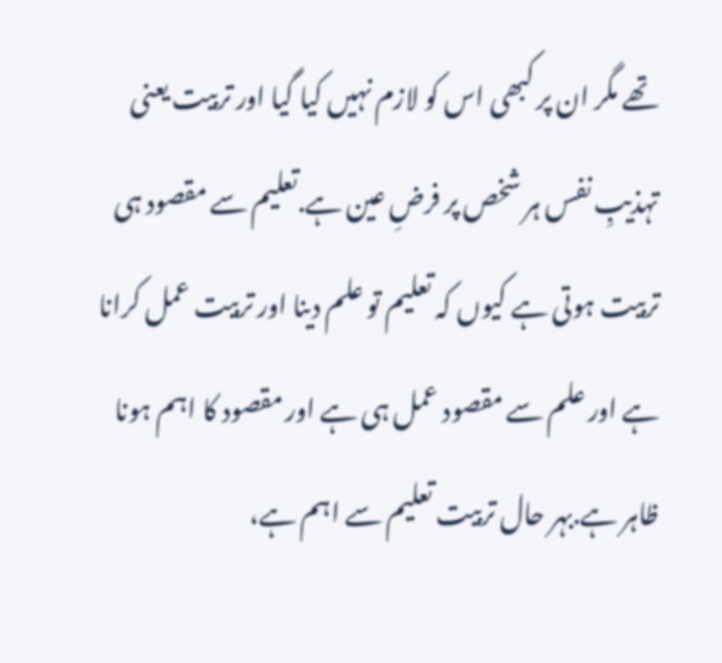تھے مگر ان پر کبھی اس کو لازم نہیں کیا گیا اور تربیت یعنی تہذیبِ نفس ہر شخص پر فرضِ عین ہے.تعلیم سے مقصود ہی تربیت ہوتی ہے کیوں کہ تعلیم تو علم دینا اور تربیت عمل کرانا ہے اور علم سے مقصود عمل ہی ہے اور مقصود کا اہم ہونا ظاہر ہے.بہر حال تربیت تعلیم سے اہم ہے،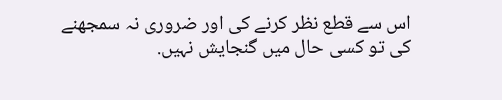اس سے قطع نظر کرنے کی اور ضروری نہ سمجھنے کی تو کسی حال میں گنجایش نہیں.